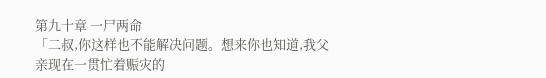第九十章 一尸两命
「二叔,你这样也不能解决问题。想来你也知道,我父亲现在一贯忙着赈灾的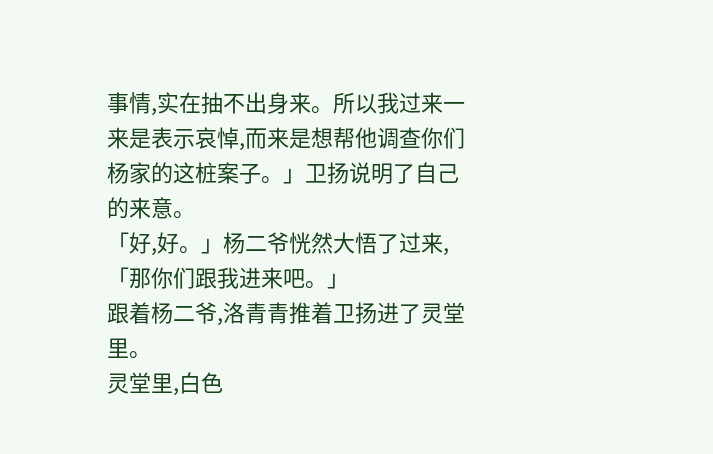事情,实在抽不出身来。所以我过来一来是表示哀悼,而来是想帮他调查你们杨家的这桩案子。」卫扬说明了自己的来意。
「好,好。」杨二爷恍然大悟了过来,「那你们跟我进来吧。」
跟着杨二爷,洛青青推着卫扬进了灵堂里。
灵堂里,白色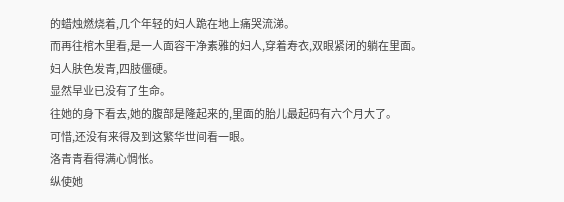的蜡烛燃烧着,几个年轻的妇人跪在地上痛哭流涕。
而再往棺木里看,是一人面容干净素雅的妇人,穿着寿衣,双眼紧闭的躺在里面。
妇人肤色发青,四肢僵硬。
显然早业已没有了生命。
往她的身下看去,她的腹部是隆起来的,里面的胎儿最起码有六个月大了。
可惜,还没有来得及到这繁华世间看一眼。
洛青青看得满心惆怅。
纵使她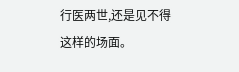行医两世,还是见不得这样的场面。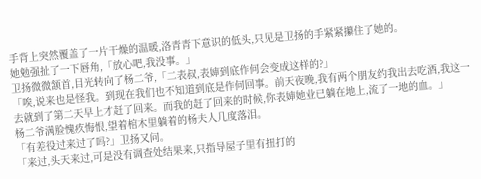手背上突然覆盖了一片干燥的温暖,洛青青下意识的低头,只见是卫扬的手紧紧攥住了她的。
她勉强扯了一下唇角,「放心吧,我没事。」
卫扬微微颔首,目光转向了杨二爷,「二表叔,表婶到底作何会变成这样的?」
「唉,说来也是怪我。到现在我们也不知道到底是作何回事。前天夜晚,我有两个朋友约我出去吃酒,我这一去就到了第二天早上才赶了回来。而我的赶了回来的时候,你表婶她业已躺在地上,流了一地的血。」
杨二爷满脸愧疚悔恨,望着棺木里躺着的杨夫人几度落泪。
「有差役过来过了吗?」卫扬又问。
「来过,头天来过,可是没有调查处结果来,只指导屋子里有扭打的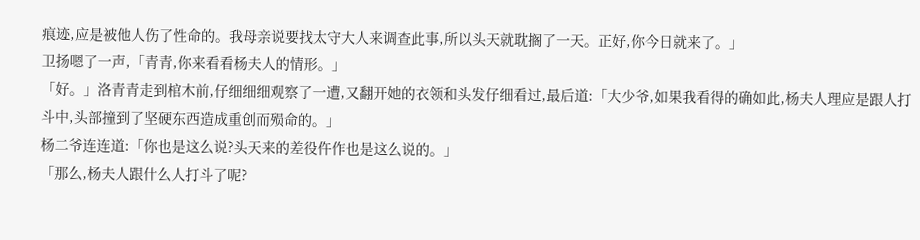痕迹,应是被他人伤了性命的。我母亲说要找太守大人来调查此事,所以头天就耽搁了一天。正好,你今日就来了。」
卫扬嗯了一声,「青青,你来看看杨夫人的情形。」
「好。」洛青青走到棺木前,仔细细细观察了一遭,又翻开她的衣领和头发仔细看过,最后道:「大少爷,如果我看得的确如此,杨夫人理应是跟人打斗中,头部撞到了坚硬东西造成重创而殒命的。」
杨二爷连连道:「你也是这么说?头天来的差役仵作也是这么说的。」
「那么,杨夫人跟什么人打斗了呢?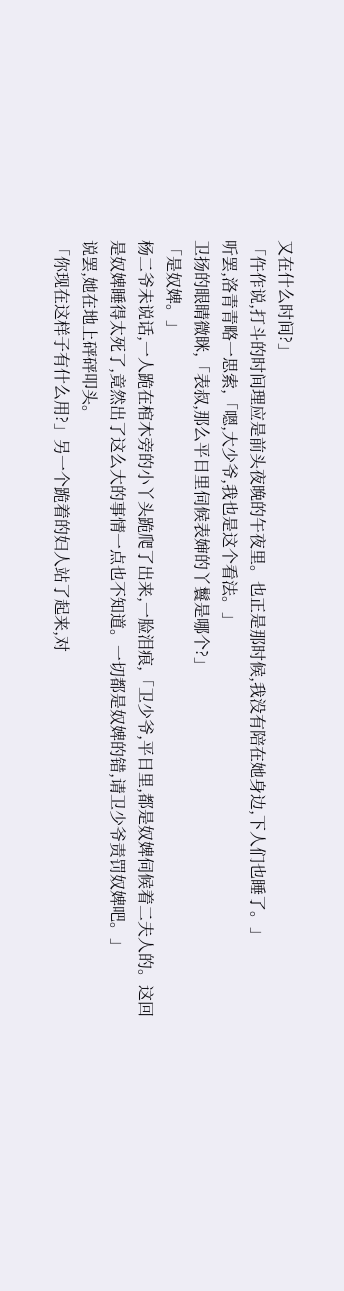又在什么时间?」
「仵作说,打斗的时间理应是前头夜晚的午夜里。也正是那时候,我没有陪在她身边,下人们也睡了。」
听罢,洛青青略一思索,「嗯,大少爷,我也是这个看法。」
卫扬的眼睛微眯,「表叔,那么平日里伺候表婶的丫鬟是哪个?」
「是奴婢。」
杨二爷未说话,一人跪在棺木旁的小丫头跪爬了出来,一脸泪痕,「卫少爷,平日里,都是奴婢伺候着二夫人的。这回是奴婢睡得太死了,竟然出了这么大的事情一点也不知道。一切都是奴婢的错,请卫少爷责罚奴婢吧。」
说罢,她在地上砰砰叩头。
「你现在这样子有什么用?」另一个跪着的妇人站了起来,对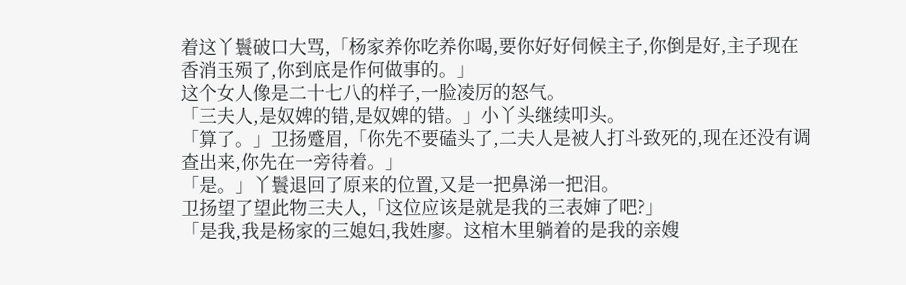着这丫鬟破口大骂,「杨家养你吃养你喝,要你好好伺候主子,你倒是好,主子现在香消玉殒了,你到底是作何做事的。」
这个女人像是二十七八的样子,一脸凌厉的怒气。
「三夫人,是奴婢的错,是奴婢的错。」小丫头继续叩头。
「算了。」卫扬蹙眉,「你先不要磕头了,二夫人是被人打斗致死的,现在还没有调查出来,你先在一旁待着。」
「是。」丫鬟退回了原来的位置,又是一把鼻涕一把泪。
卫扬望了望此物三夫人,「这位应该是就是我的三表婶了吧?」
「是我,我是杨家的三媳妇,我姓廖。这棺木里躺着的是我的亲嫂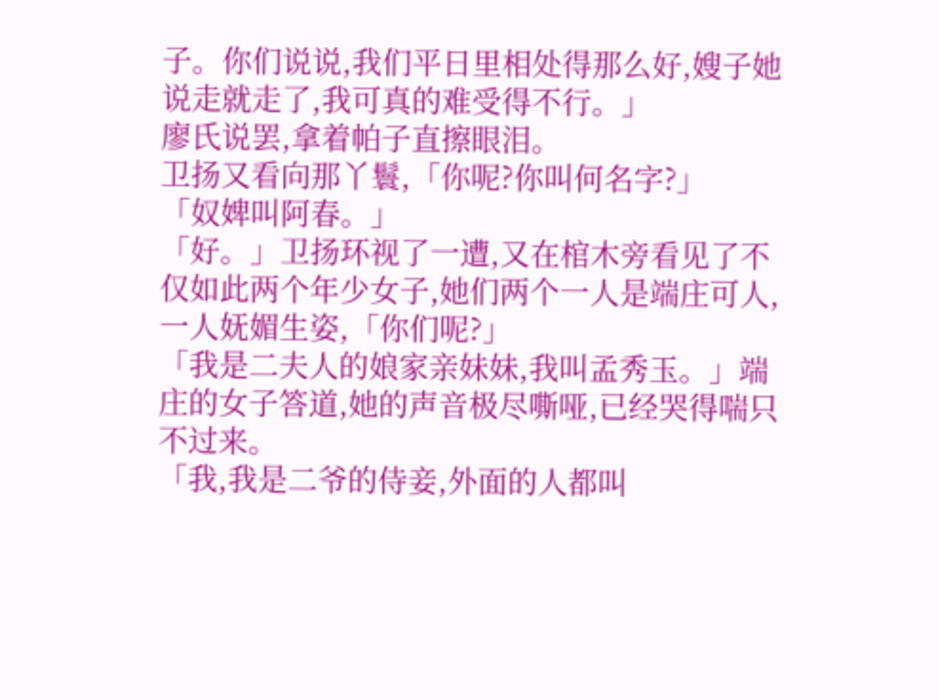子。你们说说,我们平日里相处得那么好,嫂子她说走就走了,我可真的难受得不行。」
廖氏说罢,拿着帕子直擦眼泪。
卫扬又看向那丫鬟,「你呢?你叫何名字?」
「奴婢叫阿春。」
「好。」卫扬环视了一遭,又在棺木旁看见了不仅如此两个年少女子,她们两个一人是端庄可人,一人妩媚生姿,「你们呢?」
「我是二夫人的娘家亲妹妹,我叫孟秀玉。」端庄的女子答道,她的声音极尽嘶哑,已经哭得喘只不过来。
「我,我是二爷的侍妾,外面的人都叫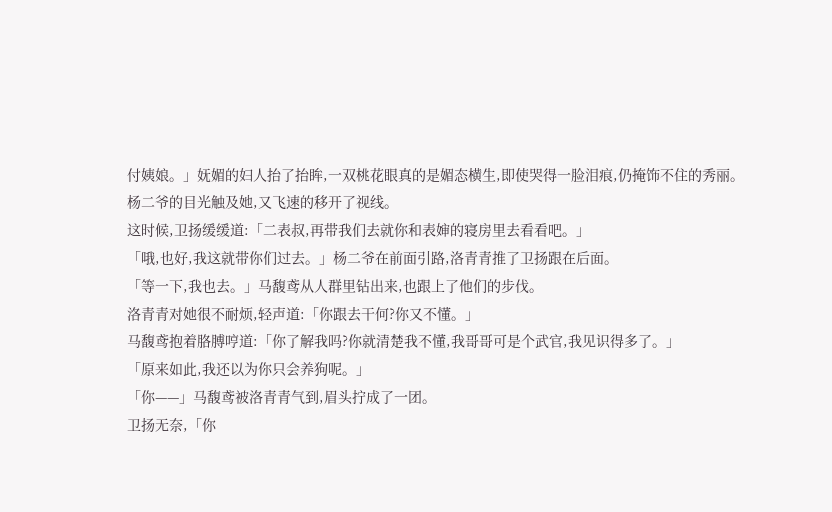付姨娘。」妩媚的妇人抬了抬眸,一双桃花眼真的是媚态横生,即使哭得一脸泪痕,仍掩饰不住的秀丽。
杨二爷的目光触及她,又飞速的移开了视线。
这时候,卫扬缓缓道:「二表叔,再带我们去就你和表婶的寝房里去看看吧。」
「哦,也好,我这就带你们过去。」杨二爷在前面引路,洛青青推了卫扬跟在后面。
「等一下,我也去。」马馥鸢从人群里钻出来,也跟上了他们的步伐。
洛青青对她很不耐烦,轻声道:「你跟去干何?你又不懂。」
马馥鸢抱着胳膊哼道:「你了解我吗?你就清楚我不懂,我哥哥可是个武官,我见识得多了。」
「原来如此,我还以为你只会养狗呢。」
「你——」马馥鸢被洛青青气到,眉头拧成了一团。
卫扬无奈,「你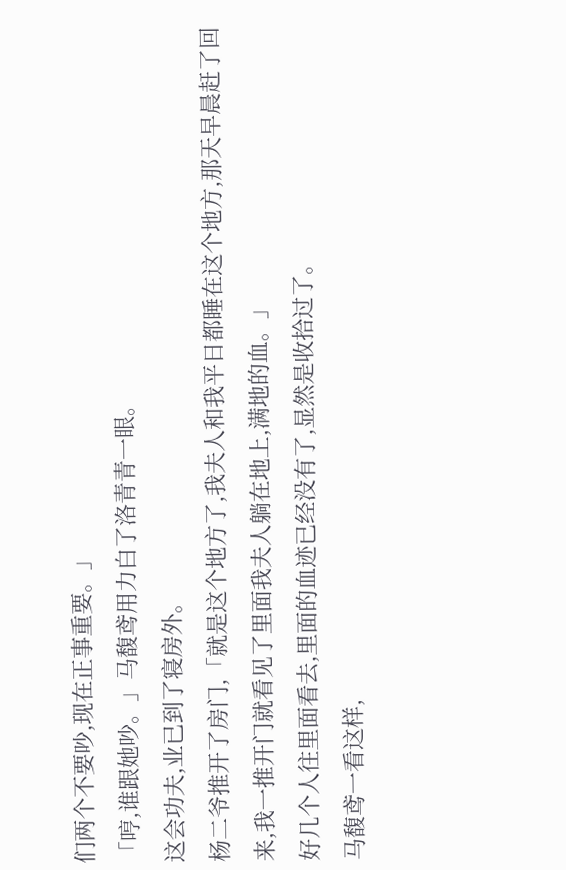们两个不要吵,现在正事重要。」
「哼,谁跟她吵。」马馥鸢用力白了洛青青一眼。
这会功夫,业已到了寝房外。
杨二爷推开了房门,「就是这个地方了,我夫人和我平日都睡在这个地方,那天早晨赶了回来,我一推开门就看见了里面我夫人躺在地上,满地的血。」
好几个人往里面看去,里面的血迹已经没有了,显然是收拾过了。
马馥鸢一看这样,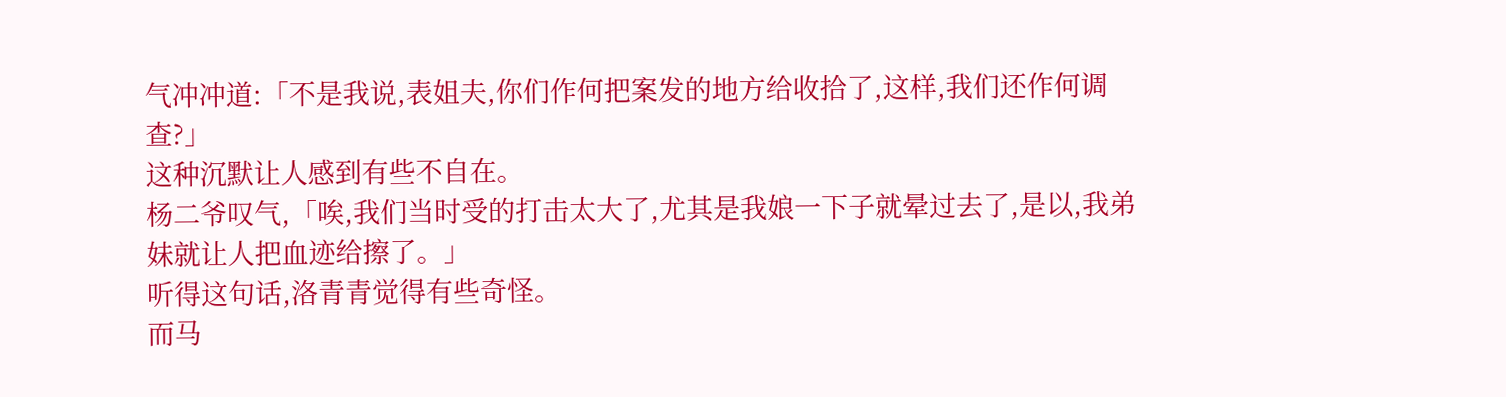气冲冲道:「不是我说,表姐夫,你们作何把案发的地方给收拾了,这样,我们还作何调查?」
这种沉默让人感到有些不自在。
杨二爷叹气,「唉,我们当时受的打击太大了,尤其是我娘一下子就晕过去了,是以,我弟妹就让人把血迹给擦了。」
听得这句话,洛青青觉得有些奇怪。
而马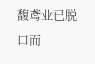馥鸢业已脱口而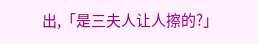出,「是三夫人让人擦的?」